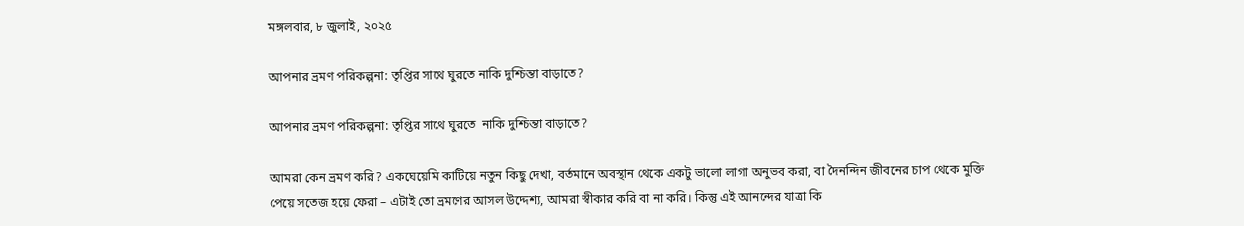মঙ্গলবার, ৮ জুলাই, ২০২৫

আপনার ভ্রমণ পরিকল্পনা: তৃপ্তির সাথে ঘুরতে নাকি দুশ্চিন্তা বাড়াতে?

আপনার ভ্রমণ পরিকল্পনা: তৃপ্তির সাথে ঘুরতে  নাকি দুশ্চিন্তা বাড়াতে?

আমরা কেন ভ্রমণ করি? একঘেয়েমি কাটিয়ে নতুন কিছু দেখা, বর্তমানে অবস্থান থেকে একটু ভালো লাগা অনুভব করা, বা দৈনন্দিন জীবনের চাপ থেকে মুক্তি পেয়ে সতেজ হয়ে ফেরা – এটাই তো ভ্রমণের আসল উদ্দেশ্য, আমরা স্বীকার করি বা না করি। কিন্তু এই আনন্দের যাত্রা কি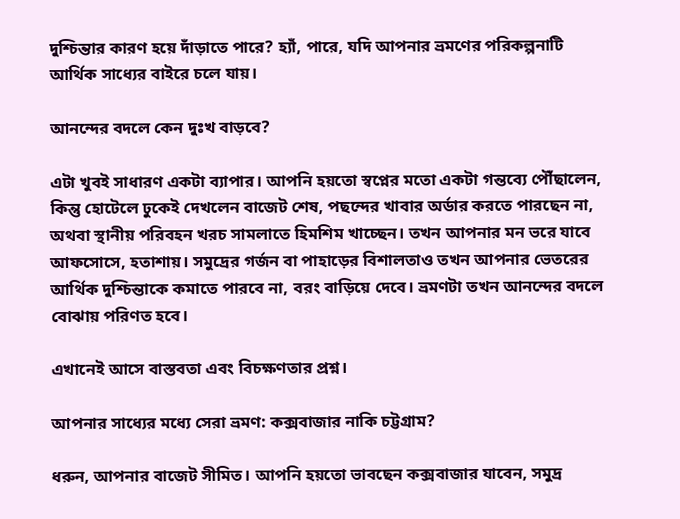দুশ্চিন্তার কারণ হয়ে দাঁড়াতে পারে? হ্যাঁ, পারে, যদি আপনার ভ্রমণের পরিকল্পনাটি আর্থিক সাধ্যের বাইরে চলে যায়।

আনন্দের বদলে কেন দুঃখ বাড়বে?

এটা খুবই সাধারণ একটা ব্যাপার। আপনি হয়তো স্বপ্নের মতো একটা গন্তব্যে পৌঁছালেন, কিন্তু হোটেলে ঢুকেই দেখলেন বাজেট শেষ, পছন্দের খাবার অর্ডার করতে পারছেন না, অথবা স্থানীয় পরিবহন খরচ সামলাতে হিমশিম খাচ্ছেন। তখন আপনার মন ভরে যাবে আফসোসে, হতাশায়। সমুদ্রের গর্জন বা পাহাড়ের বিশালতাও তখন আপনার ভেতরের আর্থিক দুশ্চিন্তাকে কমাতে পারবে না, বরং বাড়িয়ে দেবে। ভ্রমণটা তখন আনন্দের বদলে বোঝায় পরিণত হবে।

এখানেই আসে বাস্তবতা এবং বিচক্ষণতার প্রশ্ন।

আপনার সাধ্যের মধ্যে সেরা ভ্রমণ: কক্সবাজার নাকি চট্টগ্রাম?

ধরুন, আপনার বাজেট সীমিত। আপনি হয়তো ভাবছেন কক্সবাজার যাবেন, সমুদ্র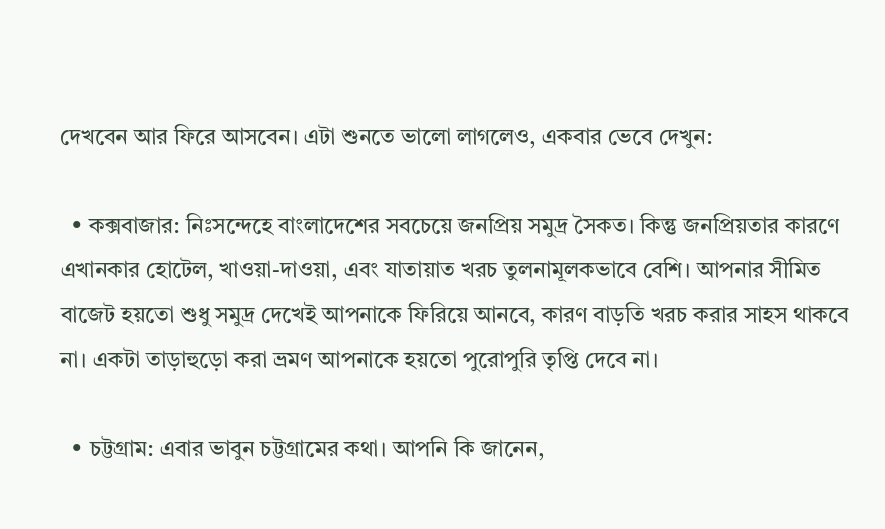দেখবেন আর ফিরে আসবেন। এটা শুনতে ভালো লাগলেও, একবার ভেবে দেখুন:

  • কক্সবাজার: নিঃসন্দেহে বাংলাদেশের সবচেয়ে জনপ্রিয় সমুদ্র সৈকত। কিন্তু জনপ্রিয়তার কারণে এখানকার হোটেল, খাওয়া-দাওয়া, এবং যাতায়াত খরচ তুলনামূলকভাবে বেশি। আপনার সীমিত বাজেট হয়তো শুধু সমুদ্র দেখেই আপনাকে ফিরিয়ে আনবে, কারণ বাড়তি খরচ করার সাহস থাকবে না। একটা তাড়াহুড়ো করা ভ্রমণ আপনাকে হয়তো পুরোপুরি তৃপ্তি দেবে না।

  • চট্টগ্রাম: এবার ভাবুন চট্টগ্রামের কথা। আপনি কি জানেন,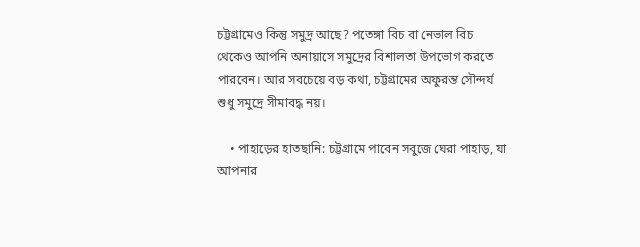চট্টগ্রামেও কিন্তু সমুদ্র আছে? পতেঙ্গা বিচ বা নেভাল বিচ থেকেও আপনি অনায়াসে সমুদ্রের বিশালতা উপভোগ করতে পারবেন। আর সবচেয়ে বড় কথা, চট্টগ্রামের অফুরন্ত সৌন্দর্য শুধু সমুদ্রে সীমাবদ্ধ নয়।

    • পাহাড়ের হাতছানি: চট্টগ্রামে পাবেন সবুজে ঘেরা পাহাড়, যা আপনার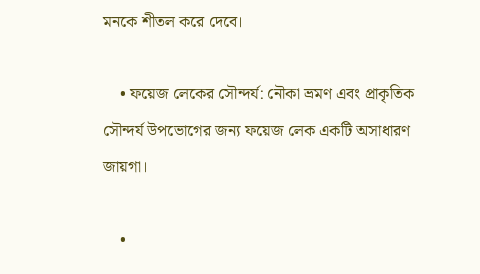মনকে শীতল করে দেবে।

    • ফয়েজ লেকের সৌন্দর্য: নৌকা ভ্রমণ এবং প্রাকৃতিক সৌন্দর্য উপভোগের জন্য ফয়েজ লেক একটি অসাধারণ জায়গা।

    •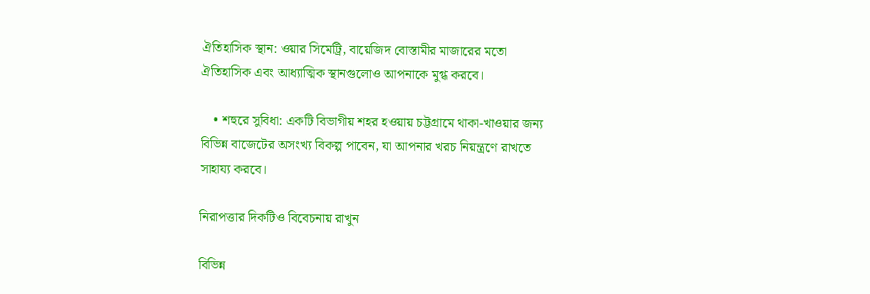ঐতিহাসিক স্থান: ওয়ার সিমেট্রি, বায়েজিদ বোস্তামীর মাজারের মতো ঐতিহাসিক এবং আধ্যাত্মিক স্থানগুলোও আপনাকে মুগ্ধ করবে।

    • শহুরে সুবিধা: একটি বিভাগীয় শহর হওয়ায় চট্টগ্রামে থাকা-খাওয়ার জন্য বিভিন্ন বাজেটের অসংখ্য বিকল্প পাবেন, যা আপনার খরচ নিয়ন্ত্রণে রাখতে সাহায্য করবে।

নিরাপত্তার দিকটিও বিবেচনায় রাখুন

বিভিন্ন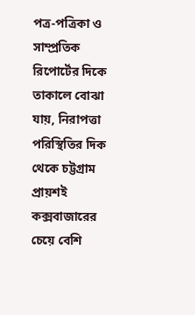পত্র-পত্রিকা ও সাম্প্রতিক রিপোর্টের দিকে তাকালে বোঝা যায়, নিরাপত্তা পরিস্থিতির দিক থেকে চট্টগ্রাম প্রায়শই কক্সবাজারের চেয়ে বেশি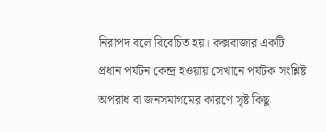নিরাপদ বলে বিবেচিত হয়। কক্সবাজার একটি প্রধান পর্যটন কেন্দ্র হওয়ায় সেখানে পর্যটক সংশ্লিষ্ট অপরাধ বা জনসমাগমের কারণে সৃষ্ট কিছু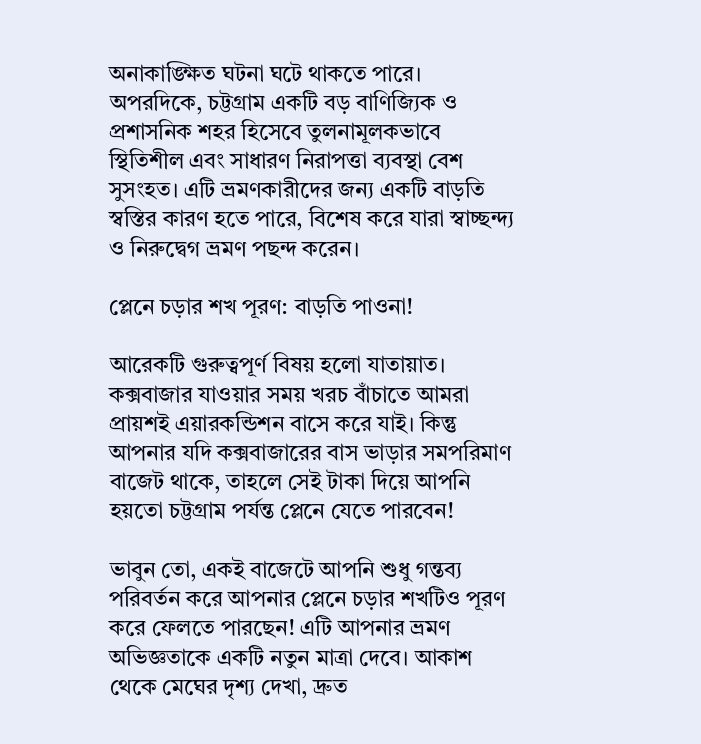অনাকাঙ্ক্ষিত ঘটনা ঘটে থাকতে পারে। অপরদিকে, চট্টগ্রাম একটি বড় বাণিজ্যিক ও প্রশাসনিক শহর হিসেবে তুলনামূলকভাবে স্থিতিশীল এবং সাধারণ নিরাপত্তা ব্যবস্থা বেশ সুসংহত। এটি ভ্রমণকারীদের জন্য একটি বাড়তি স্বস্তির কারণ হতে পারে, বিশেষ করে যারা স্বাচ্ছন্দ্য ও নিরুদ্বেগ ভ্রমণ পছন্দ করেন।

প্লেনে চড়ার শখ পূরণ: বাড়তি পাওনা!

আরেকটি গুরুত্বপূর্ণ বিষয় হলো যাতায়াত। কক্সবাজার যাওয়ার সময় খরচ বাঁচাতে আমরা প্রায়শই এয়ারকন্ডিশন বাসে করে যাই। কিন্তু আপনার যদি কক্সবাজারের বাস ভাড়ার সমপরিমাণ বাজেট থাকে, তাহলে সেই টাকা দিয়ে আপনি হয়তো চট্টগ্রাম পর্যন্ত প্লেনে যেতে পারবেন!

ভাবুন তো, একই বাজেটে আপনি শুধু গন্তব্য পরিবর্তন করে আপনার প্লেনে চড়ার শখটিও পূরণ করে ফেলতে পারছেন! এটি আপনার ভ্রমণ অভিজ্ঞতাকে একটি নতুন মাত্রা দেবে। আকাশ থেকে মেঘের দৃশ্য দেখা, দ্রুত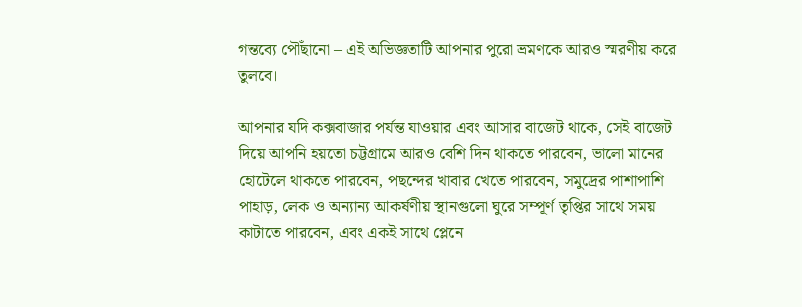গন্তব্যে পৌঁছানো – এই অভিজ্ঞতাটি আপনার পুরো ভ্রমণকে আরও স্মরণীয় করে তুলবে।

আপনার যদি কক্সবাজার পর্যন্ত যাওয়ার এবং আসার বাজেট থাকে, সেই বাজেট দিয়ে আপনি হয়তো চট্টগ্রামে আরও বেশি দিন থাকতে পারবেন, ভালো মানের হোটেলে থাকতে পারবেন, পছন্দের খাবার খেতে পারবেন, সমুদ্রের পাশাপাশি পাহাড়, লেক ও অন্যান্য আকর্ষণীয় স্থানগুলো ঘুরে সম্পূর্ণ তৃপ্তির সাথে সময় কাটাতে পারবেন, এবং একই সাথে প্লেনে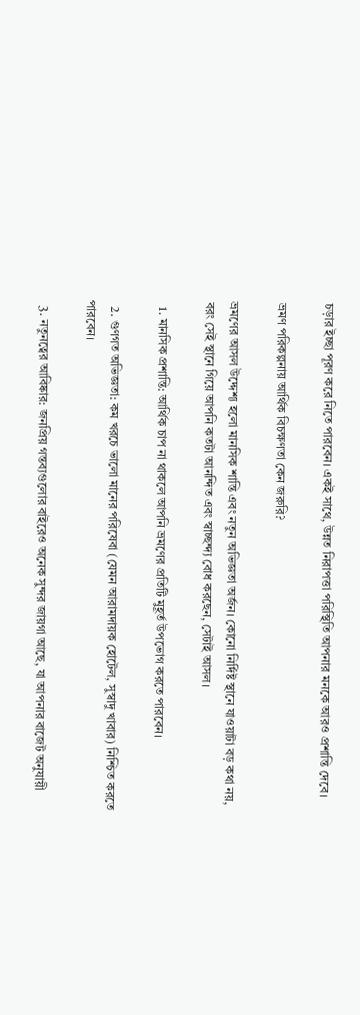চড়ার ইচ্ছা পূরণ করে নিতে পারবেন। একই সাথে, উন্নত নিরাপত্তা পরিস্থিতি আপনার মনকে আরও প্রশান্তি দেবে।

ভ্রমণ পরিকল্পনায় আর্থিক বিচক্ষণতা কেন জরুরি?

ভ্রমণের আসল উদ্দেশ্য হলো মানসিক শান্তি এবং নতুন অভিজ্ঞতা অর্জন। কোনো নির্দিষ্ট স্থানে যাওয়াটা বড় কথা নয়, বরং সেই স্থানে গিয়ে আপনি কতটা আনন্দিত এবং স্বাচ্ছন্দ্য বোধ করছেন, সেটাই আসল।

  1. মানসিক প্রশান্তি: আর্থিক চাপ না থাকলে আপনি ভ্রমণের প্রতিটি মুহূর্ত উপভোগ করতে পারবেন।

  2. গুণগত অভিজ্ঞতা: কম খরচে ভালো মানের পরিষেবা (যেমন আরামদায়ক হোটেল, সুস্বাদু খাবার) নিশ্চিত করতে পারবেন।

  3. নতুনত্বের আবিষ্কার: জনপ্রিয় গন্তব্যগুলোর বাইরেও অনেক সুন্দর জায়গা আছে, যা আপনার বাজেট অনুযায়ী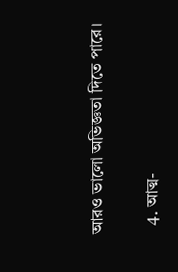আরও ভালো অভিজ্ঞতা দিতে পারে।

  4. আত্ম-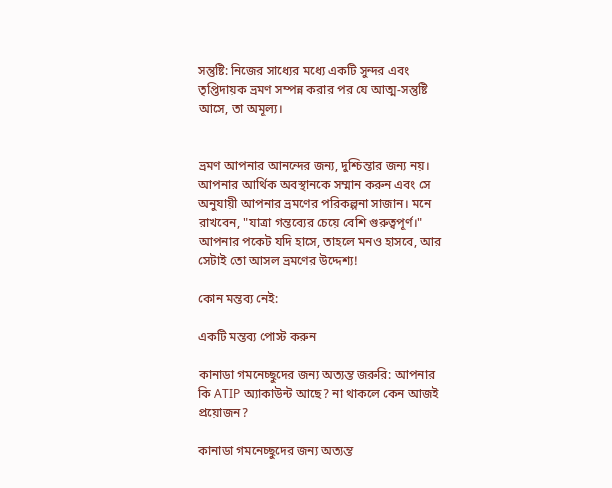সন্তুষ্টি: নিজের সাধ্যের মধ্যে একটি সুন্দর এবং তৃপ্তিদায়ক ভ্রমণ সম্পন্ন করার পর যে আত্ম-সন্তুষ্টি আসে, তা অমূল্য।


ভ্রমণ আপনার আনন্দের জন্য, দুশ্চিন্তার জন্য নয়। আপনার আর্থিক অবস্থানকে সম্মান করুন এবং সে অনুযায়ী আপনার ভ্রমণের পরিকল্পনা সাজান। মনে রাখবেন, "যাত্রা গন্তব্যের চেয়ে বেশি গুরুত্বপূর্ণ।" আপনার পকেট যদি হাসে, তাহলে মনও হাসবে, আর সেটাই তো আসল ভ্রমণের উদ্দেশ্য!

কোন মন্তব্য নেই:

একটি মন্তব্য পোস্ট করুন

কানাডা গমনেচ্ছুদের জন্য অত্যন্ত জরুরি: আপনার কি ATIP অ্যাকাউন্ট আছে? না থাকলে কেন আজই প্রয়োজন?

কানাডা গমনেচ্ছুদের জন্য অত্যন্ত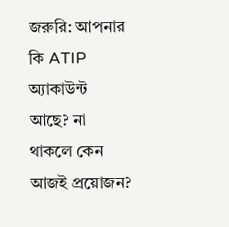জরুরি: আপনার কি ATIP অ্যাকাউন্ট আছে? না থাকলে কেন আজই প্রয়োজন?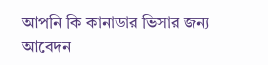আপনি কি কানাডার ভিসার জন্য আবেদন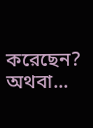করেছেন? অথবা...